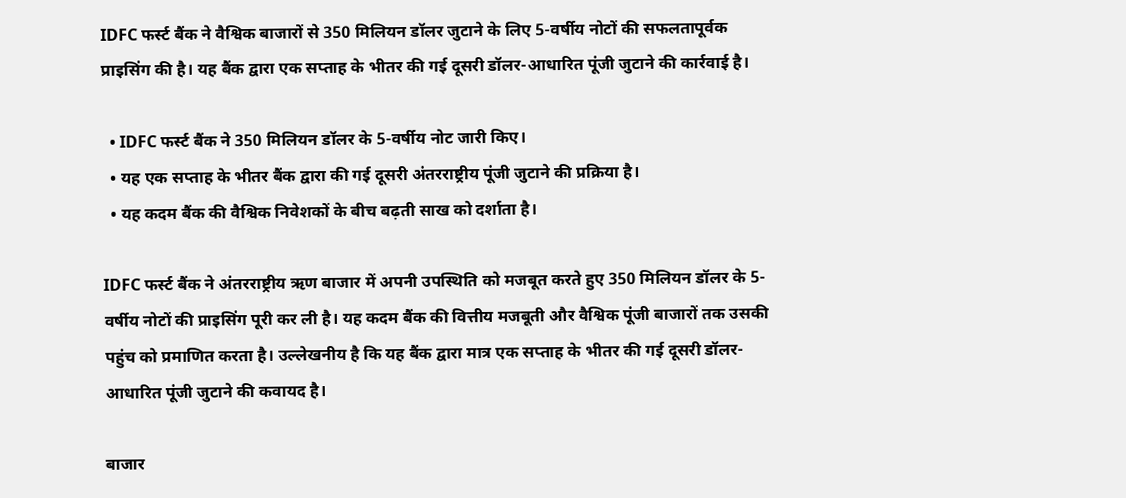IDFC फर्स्ट बैंक ने वैश्विक बाजारों से 350 मिलियन डॉलर जुटाने के लिए 5-वर्षीय नोटों की सफलतापूर्वक प्राइसिंग की है। यह बैंक द्वारा एक सप्ताह के भीतर की गई दूसरी डॉलर-आधारित पूंजी जुटाने की कार्रवाई है।

  • IDFC फर्स्ट बैंक ने 350 मिलियन डॉलर के 5-वर्षीय नोट जारी किए।
  • यह एक सप्ताह के भीतर बैंक द्वारा की गई दूसरी अंतरराष्ट्रीय पूंजी जुटाने की प्रक्रिया है।
  • यह कदम बैंक की वैश्विक निवेशकों के बीच बढ़ती साख को दर्शाता है।

IDFC फर्स्ट बैंक ने अंतरराष्ट्रीय ऋण बाजार में अपनी उपस्थिति को मजबूत करते हुए 350 मिलियन डॉलर के 5-वर्षीय नोटों की प्राइसिंग पूरी कर ली है। यह कदम बैंक की वित्तीय मजबूती और वैश्विक पूंजी बाजारों तक उसकी पहुंच को प्रमाणित करता है। उल्लेखनीय है कि यह बैंक द्वारा मात्र एक सप्ताह के भीतर की गई दूसरी डॉलर-आधारित पूंजी जुटाने की कवायद है।

बाजार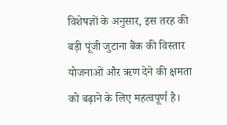विशेषज्ञों के अनुसार, इस तरह की बड़ी पूंजी जुटाना बैंक की विस्तार योजनाओं और ऋण देने की क्षमता को बढ़ाने के लिए महत्वपूर्ण है।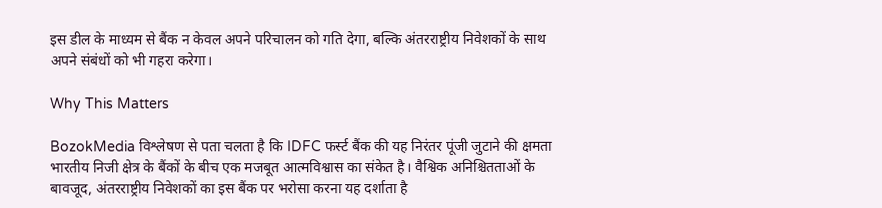इस डील के माध्यम से बैंक न केवल अपने परिचालन को गति देगा, बल्कि अंतरराष्ट्रीय निवेशकों के साथ अपने संबंधों को भी गहरा करेगा।

Why This Matters

BozokMedia विश्लेषण से पता चलता है कि IDFC फर्स्ट बैंक की यह निरंतर पूंजी जुटाने की क्षमता भारतीय निजी क्षेत्र के बैंकों के बीच एक मजबूत आत्मविश्वास का संकेत है। वैश्विक अनिश्चितताओं के बावजूद, अंतरराष्ट्रीय निवेशकों का इस बैंक पर भरोसा करना यह दर्शाता है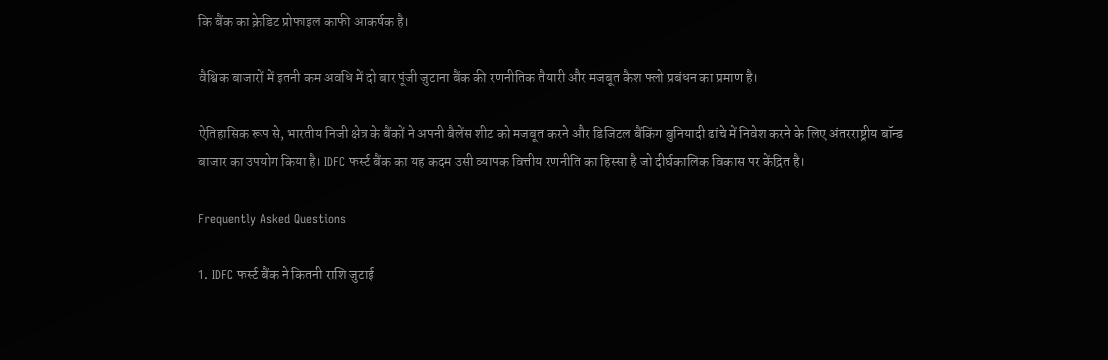कि बैंक का क्रेडिट प्रोफाइल काफी आकर्षक है।

वैश्विक बाजारों में इतनी कम अवधि में दो बार पूंजी जुटाना बैंक की रणनीतिक तैयारी और मजबूत कैश फ्लो प्रबंधन का प्रमाण है।

ऐतिहासिक रूप से, भारतीय निजी क्षेत्र के बैंकों ने अपनी बैलेंस शीट को मजबूत करने और डिजिटल बैंकिंग बुनियादी ढांचे में निवेश करने के लिए अंतरराष्ट्रीय बॉन्ड बाजार का उपयोग किया है। IDFC फर्स्ट बैंक का यह कदम उसी व्यापक वित्तीय रणनीति का हिस्सा है जो दीर्घकालिक विकास पर केंद्रित है।

Frequently Asked Questions

1. IDFC फर्स्ट बैंक ने कितनी राशि जुटाई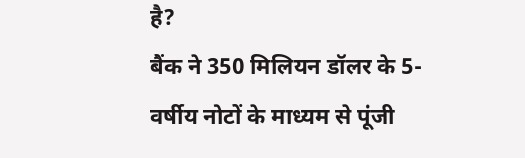है?
बैंक ने 350 मिलियन डॉलर के 5-वर्षीय नोटों के माध्यम से पूंजी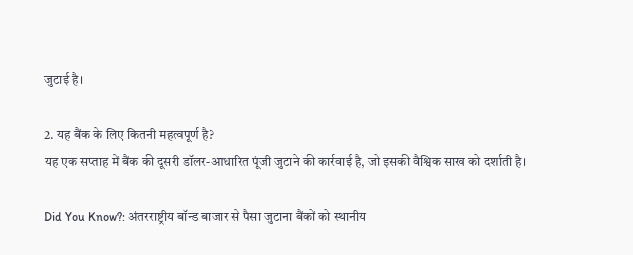जुटाई है।

2. यह बैंक के लिए कितनी महत्वपूर्ण है?
यह एक सप्ताह में बैंक की दूसरी डॉलर-आधारित पूंजी जुटाने की कार्रवाई है, जो इसकी वैश्विक साख को दर्शाती है।

Did You Know?: अंतरराष्ट्रीय बॉन्ड बाजार से पैसा जुटाना बैंकों को स्थानीय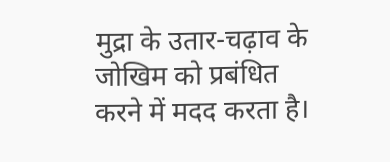मुद्रा के उतार-चढ़ाव के जोखिम को प्रबंधित करने में मदद करता है।